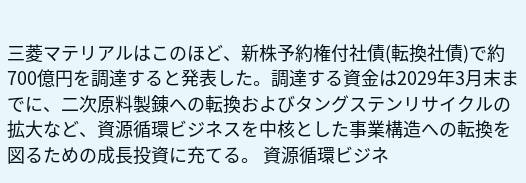三菱マテリアルはこのほど、新株予約権付社債(転換社債)で約700億円を調達すると発表した。調達する資金は2029年3月末までに、二次原料製錬への転換およびタングステンリサイクルの拡大など、資源循環ビジネスを中核とした事業構造への転換を図るための成長投資に充てる。 資源循環ビジネ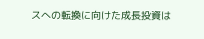スへの転換に向けた成長投資は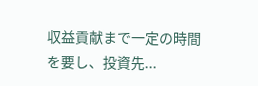収益貢献まで一定の時間を要し、投資先...